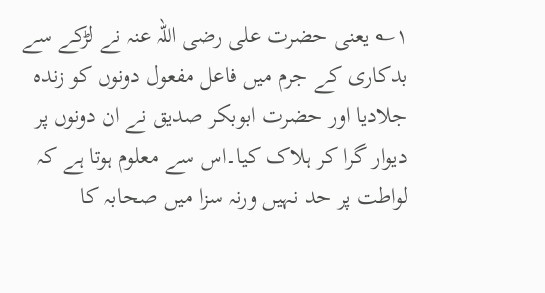۱؎ یعنی حضرت علی رضی اللہ عنہ نے لڑکے سے بدکاری کے جرم میں فاعل مفعول دونوں کو زندہ جلادیا اور حضرت ابوبکر صدیق نے ان دونوں پر دیوار گرا کر ہلاک کیا۔اس سے معلوم ہوتا ہے کہ لواطت پر حد نہیں ورنہ سزا میں صحابہ کا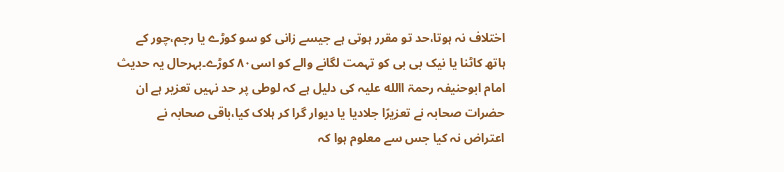اختلاف نہ ہوتا،حد تو مقرر ہوتی ہے جیسے زانی کو سو کوڑے یا رجم،چور کے ہاتھ کاٹنا یا نیک بی بی کو تہمت لگانے والے کو اسی۸۰ کوڑے۔بہرحال یہ حدیث امام ابوحنیفہ رحمۃ االله علیہ کی دلیل ہے کہ لوطی پر حد نہیں تعزیر ہے ان حضرات صحابہ نے تعزیرًا جلادیا یا دیوار گرا کر ہلاک کیا،باقی صحابہ نے اعتراض نہ کیا جس سے معلوم ہوا کہ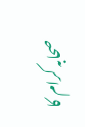صحابہ کرام کا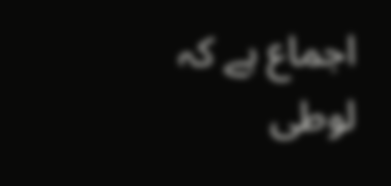اجماع ہے کہ لوطی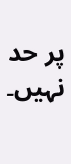پر حد نہیں۔